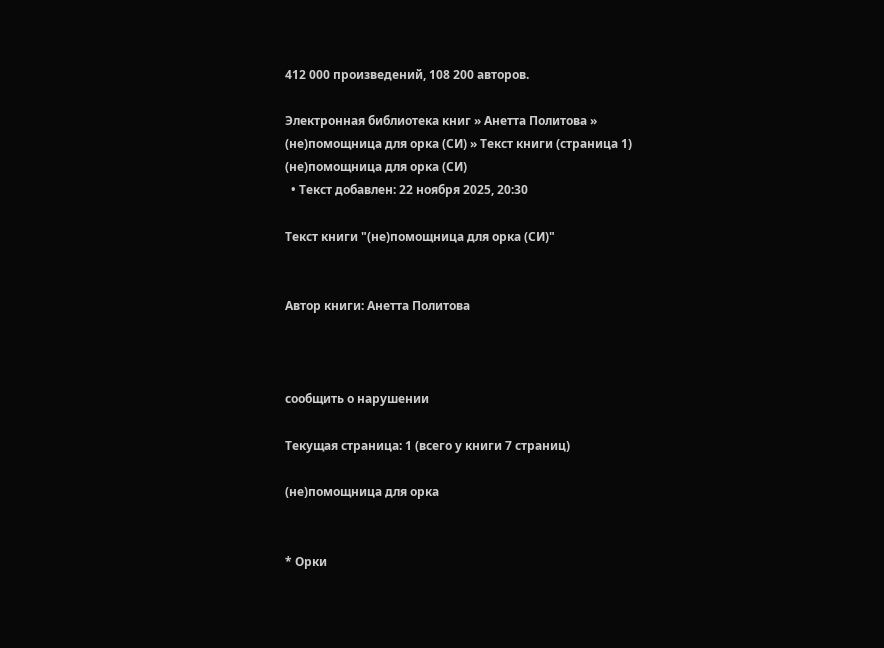412 000 произведений, 108 200 авторов.

Электронная библиотека книг » Анетта Политова » (не)помощница для орка (СИ) » Текст книги (страница 1)
(не)помощница для орка (СИ)
  • Текст добавлен: 22 ноября 2025, 20:30

Текст книги "(не)помощница для орка (СИ)"


Автор книги: Анетта Политова



сообщить о нарушении

Текущая страница: 1 (всего у книги 7 страниц)

(не)помощница для орка


* Орки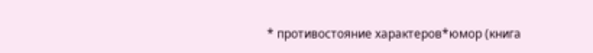* противостояние характеров*юмор (книга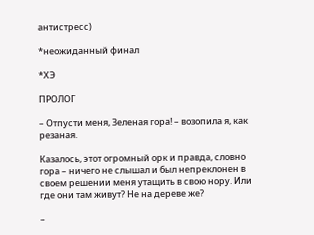антистресс)

*неожиданный финал

*ХЭ

ПРОЛОГ

– Отпусти меня, Зеленая гора! – возопила я, как резаная.

Казалось, этот огромный орк и правда, словно гора – ничего не слышал и был непреклонен в своем решении меня утащить в свою нору. Или где они там живут? Не на дереве же?

–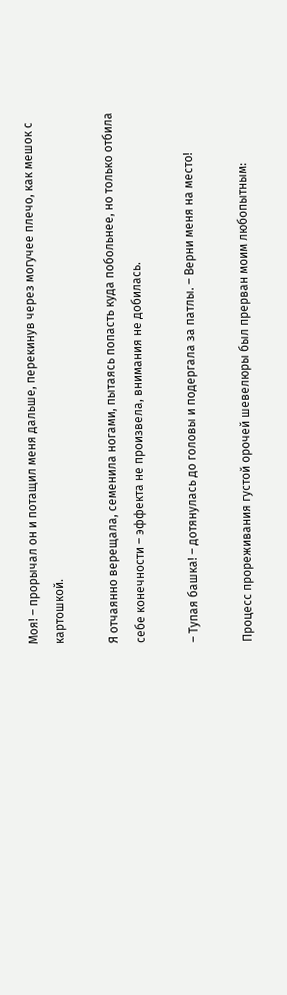Моя! – прорычал он и потащил меня дальше, перекинув через могучее плечо, как мешок с картошкой.

Я отчаянно верещала, семенила ногами, пытаясь попасть куда побольнее, но только отбила себе конечности – эффекта не произвела, внимания не добилась.

– Тупая башка! – дотянулась до головы и подергала за патлы. – Верни меня на место!

Процесс прореживания густой орочей шевелюры был прерван моим любопытным: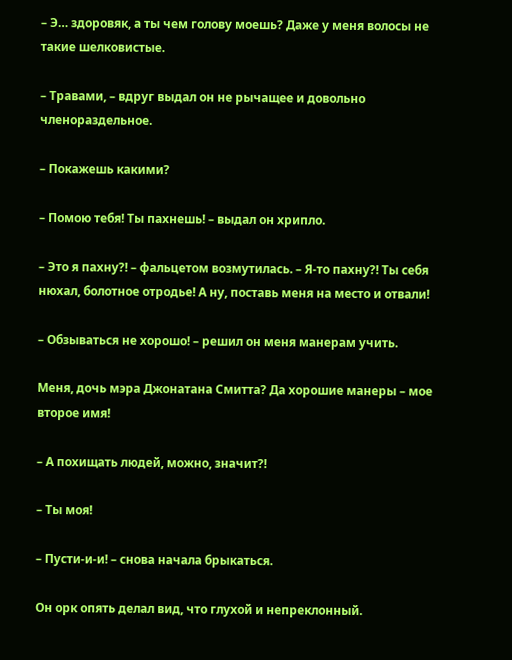– Э… здоровяк, а ты чем голову моешь? Даже у меня волосы не такие шелковистые.

– Травами, – вдруг выдал он не рычащее и довольно членораздельное.

– Покажешь какими?

– Помою тебя! Ты пахнешь! – выдал он хрипло.

– Это я пахну?! – фальцетом возмутилась. – Я-то пахну?! Ты себя нюхал, болотное отродье! А ну, поставь меня на место и отвали!

– Обзываться не хорошо! – решил он меня манерам учить.

Меня, дочь мэра Джонатана Смитта? Да хорошие манеры – мое второе имя!

– А похищать людей, можно, значит?!

– Ты моя!

– Пусти-и-и! – снова начала брыкаться.

Он орк опять делал вид, что глухой и непреклонный.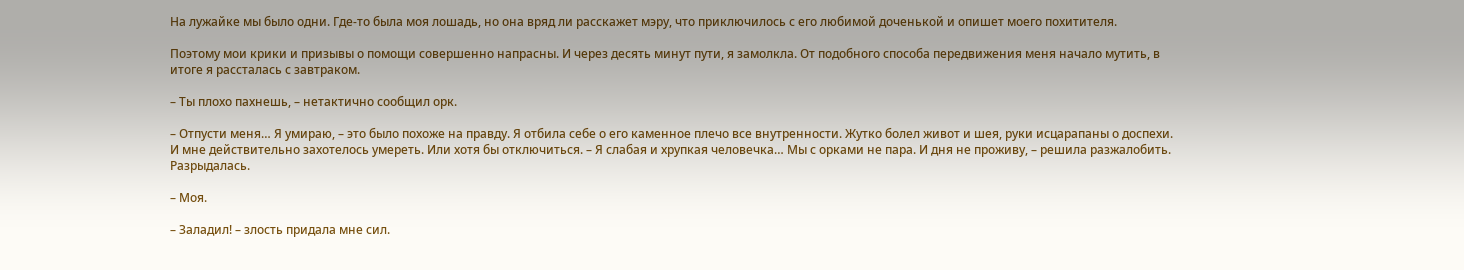На лужайке мы было одни. Где-то была моя лошадь, но она вряд ли расскажет мэру, что приключилось с его любимой доченькой и опишет моего похитителя.

Поэтому мои крики и призывы о помощи совершенно напрасны. И через десять минут пути, я замолкла. От подобного способа передвижения меня начало мутить, в итоге я рассталась с завтраком.

– Ты плохо пахнешь, – нетактично сообщил орк.

– Отпусти меня… Я умираю, – это было похоже на правду. Я отбила себе о его каменное плечо все внутренности. Жутко болел живот и шея, руки исцарапаны о доспехи. И мне действительно захотелось умереть. Или хотя бы отключиться. – Я слабая и хрупкая человечка… Мы с орками не пара. И дня не проживу, – решила разжалобить. Разрыдалась.

– Моя.

– Заладил! – злость придала мне сил.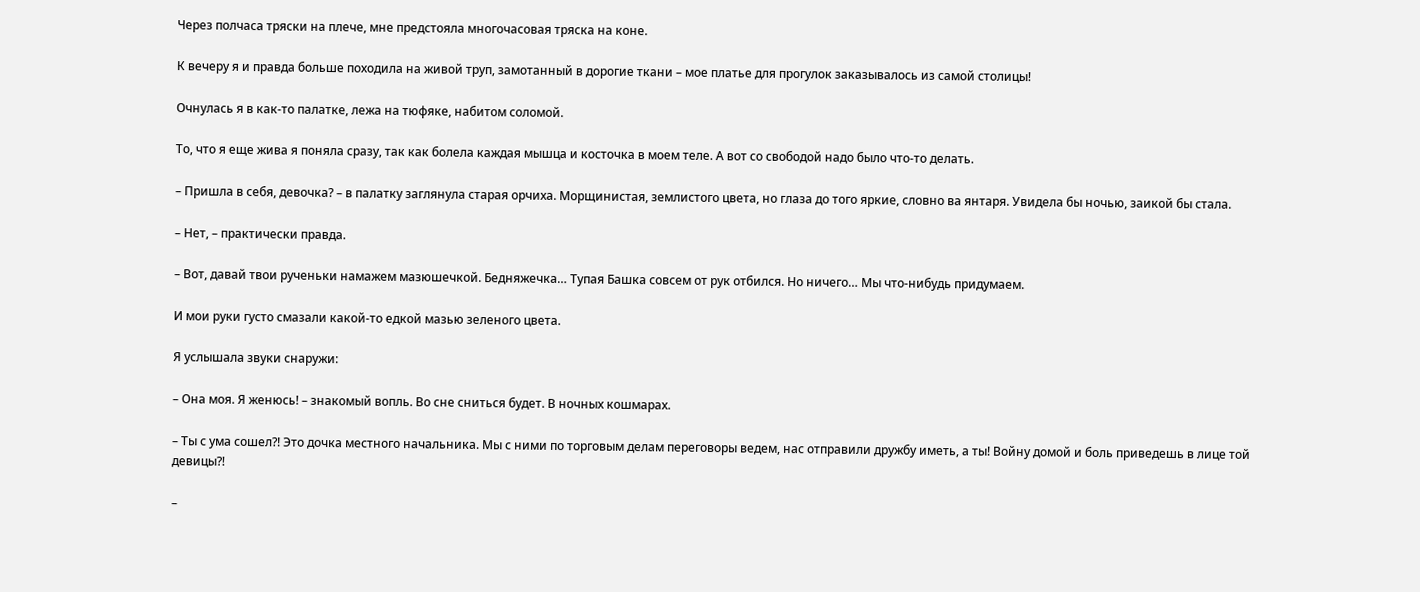Через полчаса тряски на плече, мне предстояла многочасовая тряска на коне.

К вечеру я и правда больше походила на живой труп, замотанный в дорогие ткани – мое платье для прогулок заказывалось из самой столицы!

Очнулась я в как-то палатке, лежа на тюфяке, набитом соломой.

То, что я еще жива я поняла сразу, так как болела каждая мышца и косточка в моем теле. А вот со свободой надо было что-то делать.

– Пришла в себя, девочка? – в палатку заглянула старая орчиха. Морщинистая, землистого цвета, но глаза до того яркие, словно ва янтаря. Увидела бы ночью, заикой бы стала.

– Нет, – практически правда.

– Вот, давай твои рученьки намажем мазюшечкой. Бедняжечка… Тупая Башка совсем от рук отбился. Но ничего… Мы что-нибудь придумаем.

И мои руки густо смазали какой-то едкой мазью зеленого цвета.

Я услышала звуки снаружи:

– Она моя. Я женюсь! – знакомый вопль. Во сне сниться будет. В ночных кошмарах.

– Ты с ума сошел?! Это дочка местного начальника. Мы с ними по торговым делам переговоры ведем, нас отправили дружбу иметь, а ты! Войну домой и боль приведешь в лице той девицы?!

–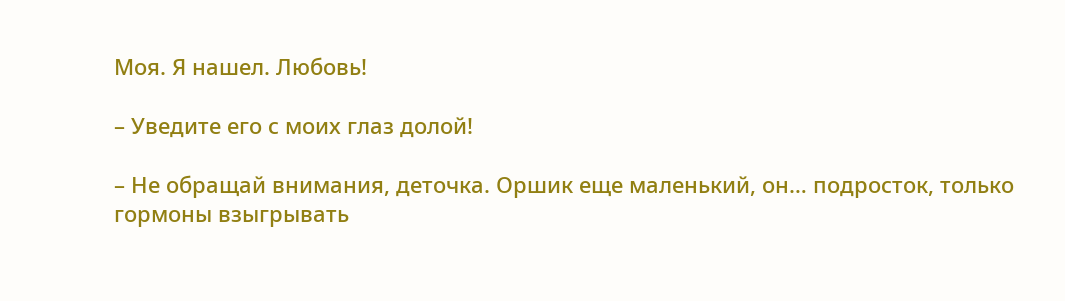Моя. Я нашел. Любовь!

– Уведите его с моих глаз долой!

– Не обращай внимания, деточка. Оршик еще маленький, он… подросток, только гормоны взыгрывать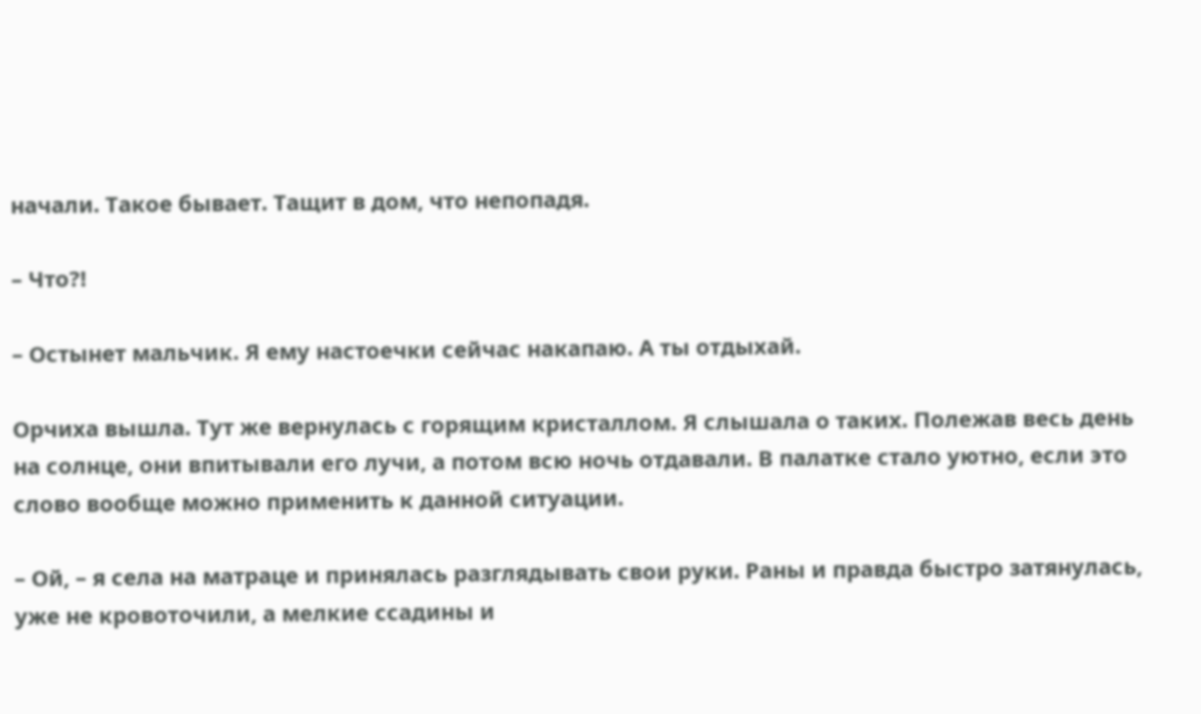начали. Такое бывает. Тащит в дом, что непопадя.

– Что?!

– Остынет мальчик. Я ему настоечки сейчас накапаю. А ты отдыхай.

Орчиха вышла. Тут же вернулась с горящим кристаллом. Я слышала о таких. Полежав весь день на солнце, они впитывали его лучи, а потом всю ночь отдавали. В палатке стало уютно, если это слово вообще можно применить к данной ситуации.

– Ой, – я села на матраце и принялась разглядывать свои руки. Раны и правда быстро затянулась, уже не кровоточили, а мелкие ссадины и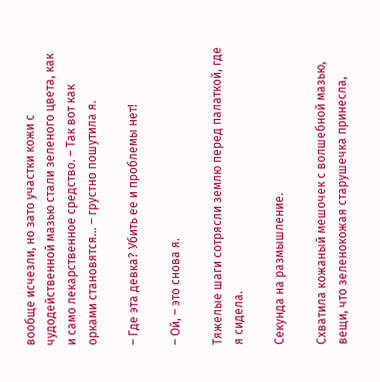вообще исчезли, но зато участки кожи с чудодейственной мазью стали зеленого цвета, как и само лекарственное средство. – Так вот как орками становятся… – грустно пошутила я.

– Где эта девка? Убить ее и проблемы нет!

– Ой, – это снова я.

Тяжелые шаги сотрясли землю перед палаткой, где я сидела.

Секунда на размышление.

Схватила кожаный мешочек с волшебной мазью, вещи, что зеленокожая старушечка принесла,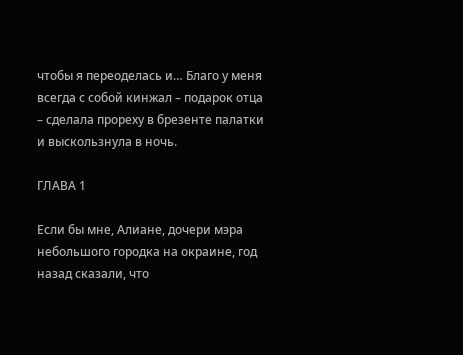чтобы я переоделась и… Благо у меня всегда с собой кинжал – подарок отца – сделала прореху в брезенте палатки и выскользнула в ночь.

ГЛАВА 1

Если бы мне, Алиане, дочери мэра небольшого городка на окраине, год назад сказали, что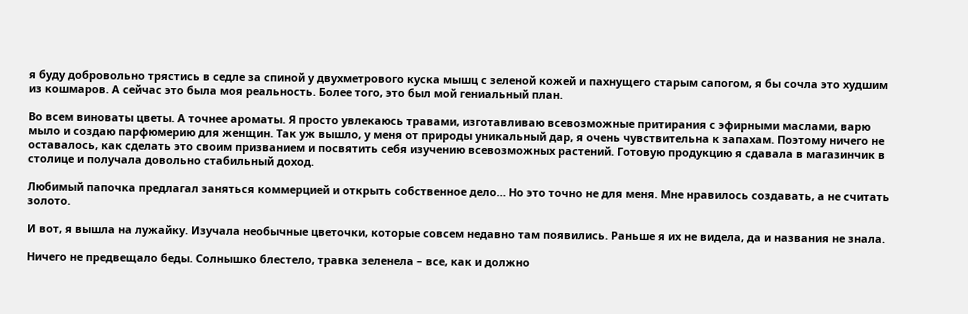я буду добровольно трястись в седле за спиной у двухметрового куска мышц с зеленой кожей и пахнущего старым сапогом, я бы сочла это худшим из кошмаров. А сейчас это была моя реальность. Более того, это был мой гениальный план.

Во всем виноваты цветы. А точнее ароматы. Я просто увлекаюсь травами, изготавливаю всевозможные притирания с эфирными маслами, варю мыло и создаю парфюмерию для женщин. Так уж вышло, у меня от природы уникальный дар, я очень чувствительна к запахам. Поэтому ничего не оставалось, как сделать это своим призванием и посвятить себя изучению всевозможных растений. Готовую продукцию я сдавала в магазинчик в столице и получала довольно стабильный доход.

Любимый папочка предлагал заняться коммерцией и открыть собственное дело… Но это точно не для меня. Мне нравилось создавать, а не считать золото.

И вот, я вышла на лужайку. Изучала необычные цветочки, которые совсем недавно там появились. Раньше я их не видела, да и названия не знала.

Ничего не предвещало беды. Солнышко блестело, травка зеленела – все, как и должно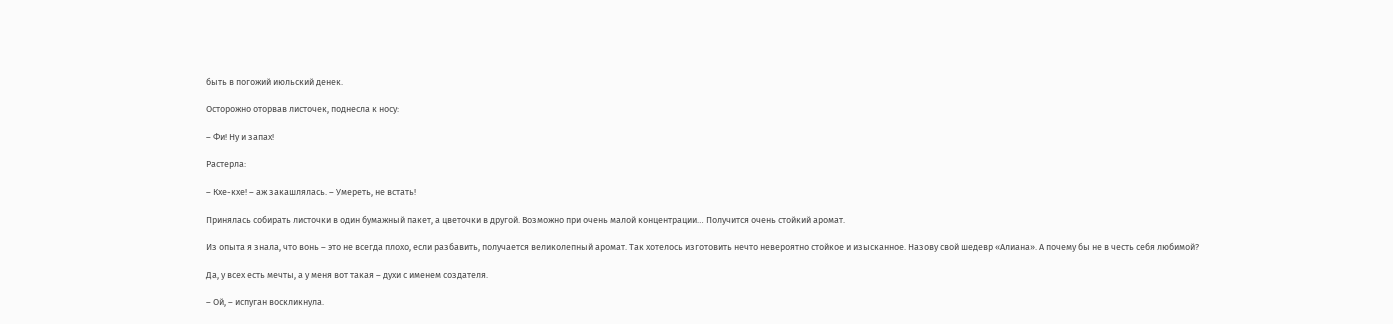быть в погожий июльский денек.

Осторожно оторвав листочек, поднесла к носу:

– Фи! Ну и запах!

Растерла:

– Кхе-кхе! – аж закашлялась. – Умереть, не встать!

Принялась собирать листочки в один бумажный пакет, а цветочки в другой. Возможно при очень малой концентрации… Получится очень стойкий аромат.

Из опыта я знала, что вонь – это не всегда плохо, если разбавить, получается великолепный аромат. Так хотелось изготовить нечто невероятно стойкое и изысканное. Назову свой шедевр «Алиана». А почему бы не в честь себя любимой?

Да, у всех есть мечты, а у меня вот такая – духи с именем создателя.

– Ой, – испуган воскликнула.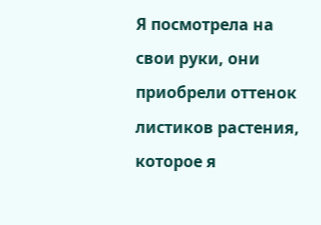Я посмотрела на свои руки, они приобрели оттенок листиков растения, которое я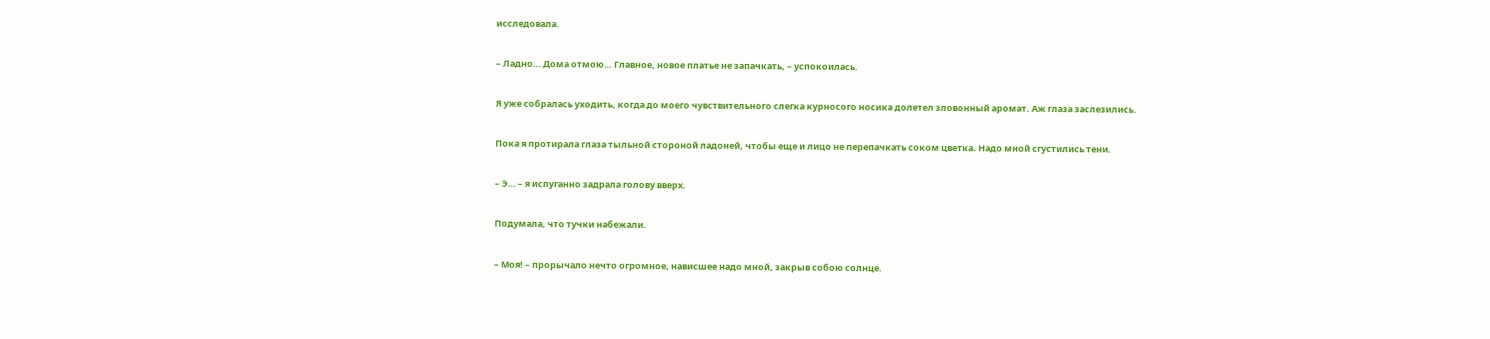исследовала.

– Ладно… Дома отмою… Главное, новое платье не запачкать, – успокоилась.

Я уже собралась уходить, когда до моего чувствительного слегка курносого носика долетел зловонный аромат. Аж глаза заслезились.

Пока я протирала глаза тыльной стороной ладоней, чтобы еще и лицо не перепачкать соком цветка. Надо мной сгустились тени.

– Э… – я испуганно задрала голову вверх.

Подумала, что тучки набежали.

– Моя! – прорычало нечто огромное, нависшее надо мной, закрыв собою солнце.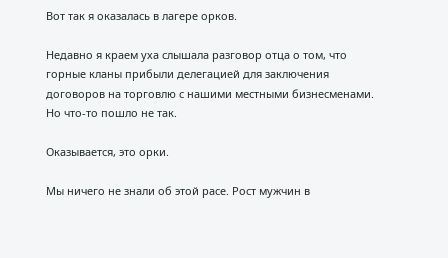Вот так я оказалась в лагере орков.

Недавно я краем уха слышала разговор отца о том, что горные кланы прибыли делегацией для заключения договоров на торговлю с нашими местными бизнесменами. Но что-то пошло не так.

Оказывается, это орки.

Мы ничего не знали об этой расе. Рост мужчин в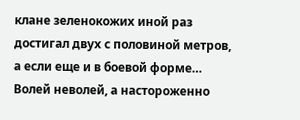клане зеленокожих иной раз достигал двух с половиной метров, а если еще и в боевой форме… Волей неволей, а настороженно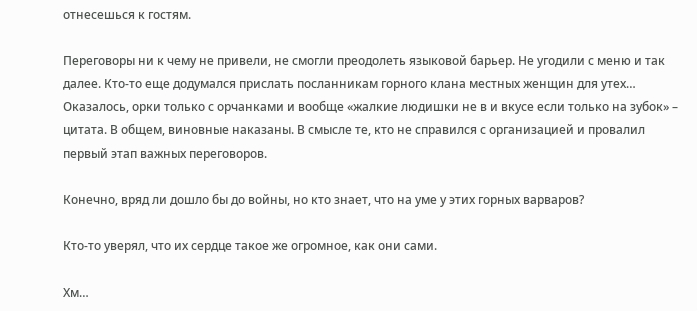отнесешься к гостям.

Переговоры ни к чему не привели, не смогли преодолеть языковой барьер. Не угодили с меню и так далее. Кто-то еще додумался прислать посланникам горного клана местных женщин для утех… Оказалось, орки только с орчанками и вообще «жалкие людишки не в и вкусе если только на зубок» – цитата. В общем, виновные наказаны. В смысле те, кто не справился с организацией и провалил первый этап важных переговоров.

Конечно, вряд ли дошло бы до войны, но кто знает, что на уме у этих горных варваров?

Кто-то уверял, что их сердце такое же огромное, как они сами.

Хм…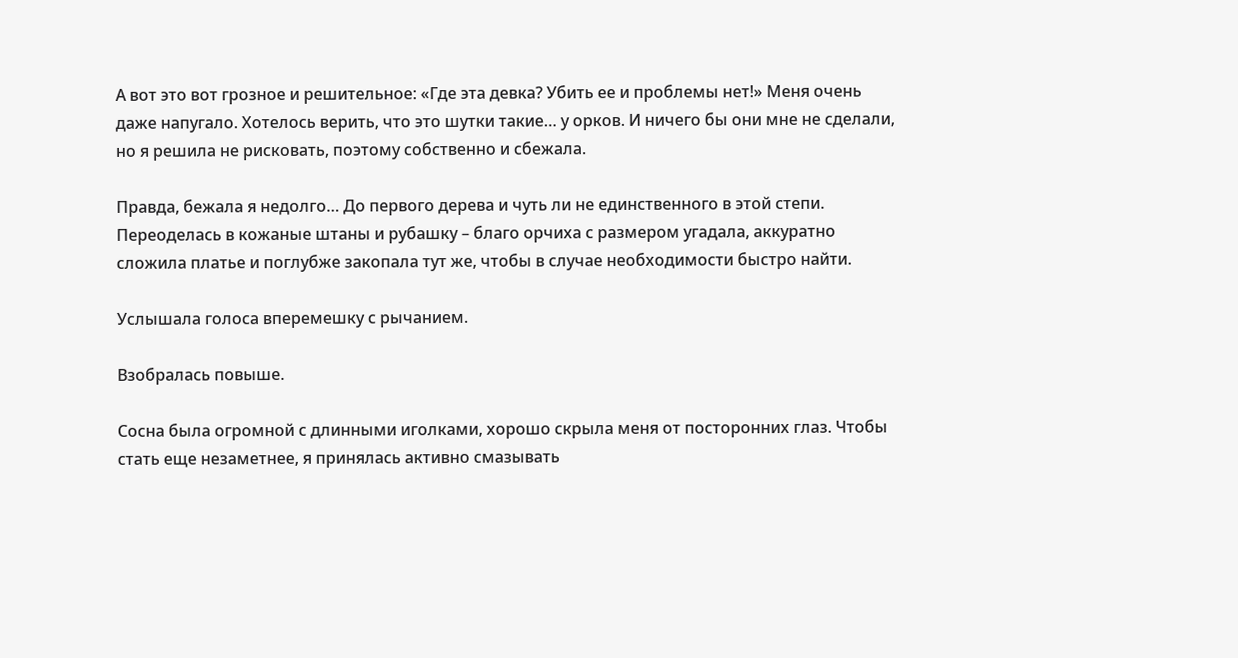А вот это вот грозное и решительное: «Где эта девка? Убить ее и проблемы нет!» Меня очень даже напугало. Хотелось верить, что это шутки такие… у орков. И ничего бы они мне не сделали, но я решила не рисковать, поэтому собственно и сбежала.

Правда, бежала я недолго… До первого дерева и чуть ли не единственного в этой степи. Переоделась в кожаные штаны и рубашку – благо орчиха с размером угадала, аккуратно сложила платье и поглубже закопала тут же, чтобы в случае необходимости быстро найти.

Услышала голоса вперемешку с рычанием.

Взобралась повыше.

Сосна была огромной с длинными иголками, хорошо скрыла меня от посторонних глаз. Чтобы стать еще незаметнее, я принялась активно смазывать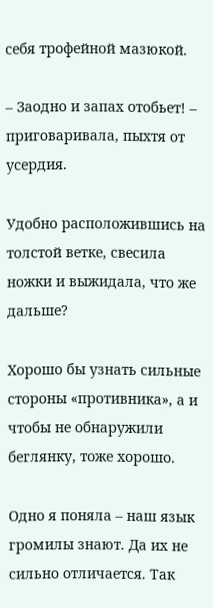себя трофейной мазюкой.

– Заодно и запах отобьет! – приговаривала, пыхтя от усердия.

Удобно расположившись на толстой ветке, свесила ножки и выжидала, что же дальше?

Хорошо бы узнать сильные стороны «противника», а и чтобы не обнаружили беглянку, тоже хорошо.

Одно я поняла – наш язык громилы знают. Да их не сильно отличается. Так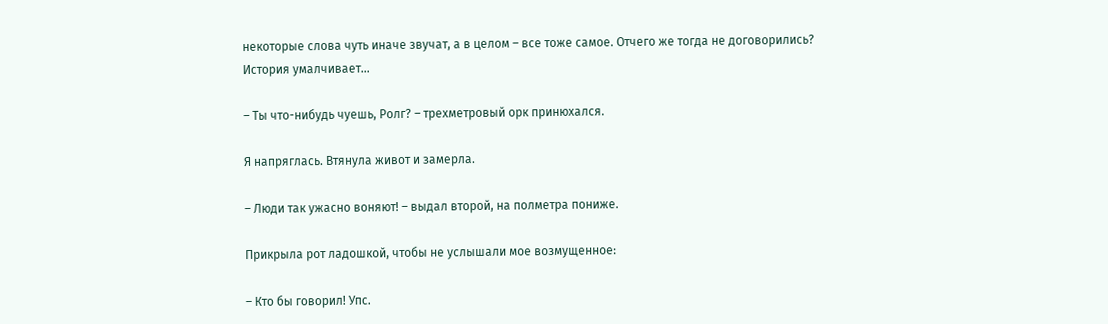некоторые слова чуть иначе звучат, а в целом – все тоже самое. Отчего же тогда не договорились? История умалчивает…

– Ты что-нибудь чуешь, Ролг? – трехметровый орк принюхался.

Я напряглась. Втянула живот и замерла.

– Люди так ужасно воняют! – выдал второй, на полметра пониже.

Прикрыла рот ладошкой, чтобы не услышали мое возмущенное:

– Кто бы говорил! Упс.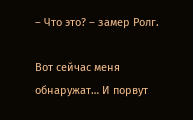– Что это? – замер Ролг.

Вот сейчас меня обнаружат… И порвут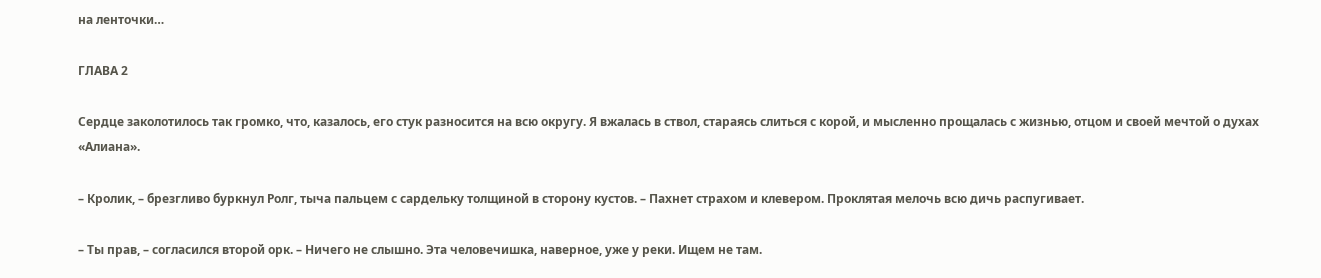на ленточки…

ГЛАВА 2

Сердце заколотилось так громко, что, казалось, его стук разносится на всю округу. Я вжалась в ствол, стараясь слиться с корой, и мысленно прощалась с жизнью, отцом и своей мечтой о духах «Алиана».

– Кролик, – брезгливо буркнул Ролг, тыча пальцем с сардельку толщиной в сторону кустов. – Пахнет страхом и клевером. Проклятая мелочь всю дичь распугивает.

– Ты прав, – согласился второй орк. – Ничего не слышно. Эта человечишка, наверное, уже у реки. Ищем не там.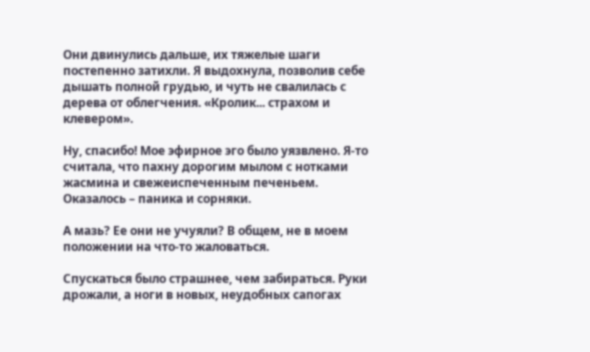Они двинулись дальше, их тяжелые шаги постепенно затихли. Я выдохнула, позволив себе дышать полной грудью, и чуть не свалилась с дерева от облегчения. «Кролик... страхом и клевером».

Ну, спасибо! Мое эфирное эго было уязвлено. Я-то считала, что пахну дорогим мылом с нотками жасмина и свежеиспеченным печеньем. Оказалось – паника и сорняки.

А мазь? Ее они не учуяли? В общем, не в моем положении на что-то жаловаться.

Спускаться было страшнее, чем забираться. Руки дрожали, а ноги в новых, неудобных сапогах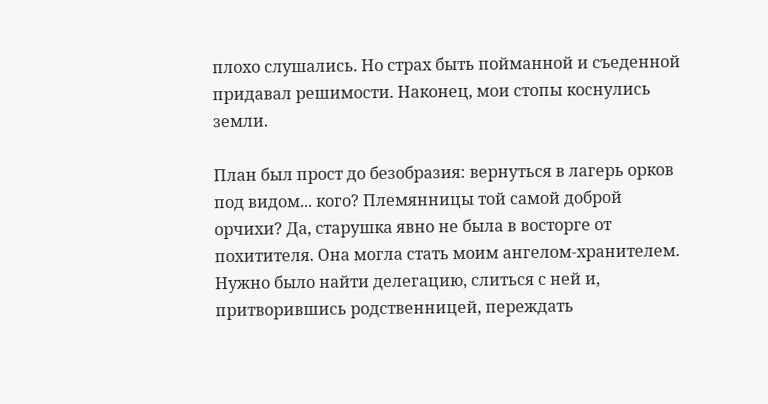плохо слушались. Но страх быть пойманной и съеденной придавал решимости. Наконец, мои стопы коснулись земли.

План был прост до безобразия: вернуться в лагерь орков под видом... кого? Племянницы той самой доброй орчихи? Да, старушка явно не была в восторге от похитителя. Она могла стать моим ангелом-хранителем. Нужно было найти делегацию, слиться с ней и, притворившись родственницей, переждать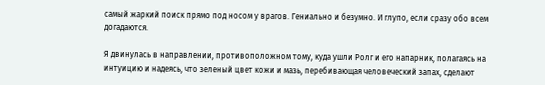самый жаркий поиск прямо под носом у врагов. Гениально и безумно. И глупо, если сразу обо всем догадаются.

Я двинулась в направлении, противоположном тому, куда ушли Ролг и его напарник, полагаясь на интуицию и надеясь, что зеленый цвет кожи и мазь, перебивающая человеческий запах, сделают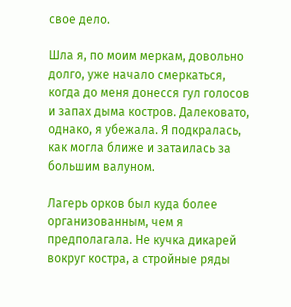свое дело.

Шла я, по моим меркам, довольно долго, уже начало смеркаться, когда до меня донесся гул голосов и запах дыма костров. Далековато, однако, я убежала. Я подкралась, как могла ближе и затаилась за большим валуном.

Лагерь орков был куда более организованным, чем я предполагала. Не кучка дикарей вокруг костра, а стройные ряды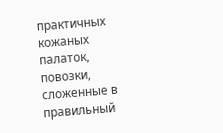практичных кожаных палаток, повозки, сложенные в правильный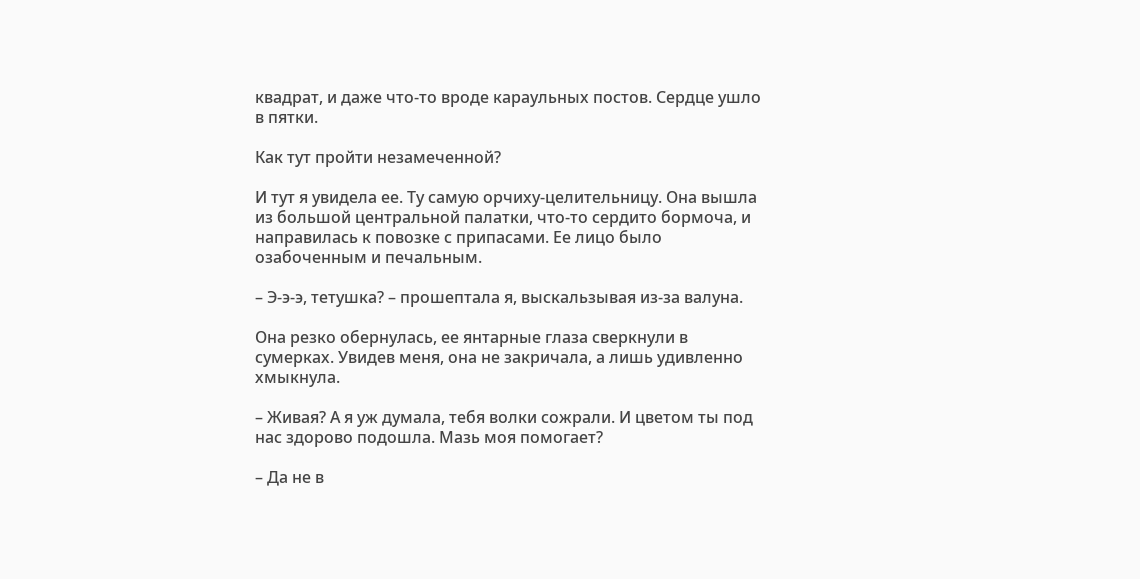квадрат, и даже что-то вроде караульных постов. Сердце ушло в пятки.

Как тут пройти незамеченной?

И тут я увидела ее. Ту самую орчиху-целительницу. Она вышла из большой центральной палатки, что-то сердито бормоча, и направилась к повозке с припасами. Ее лицо было озабоченным и печальным.

– Э-э-э, тетушка? – прошептала я, выскальзывая из-за валуна.

Она резко обернулась, ее янтарные глаза сверкнули в сумерках. Увидев меня, она не закричала, а лишь удивленно хмыкнула.

– Живая? А я уж думала, тебя волки сожрали. И цветом ты под нас здорово подошла. Мазь моя помогает?

– Да не в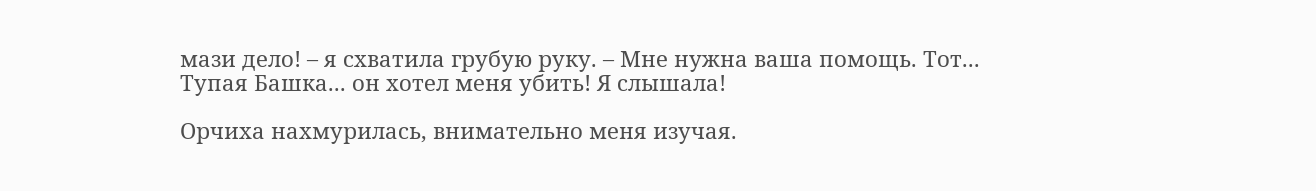мази дело! – я схватила грубую руку. – Мне нужна ваша помощь. Тот... Тупая Башка... он хотел меня убить! Я слышала!

Орчиха нахмурилась, внимательно меня изучая.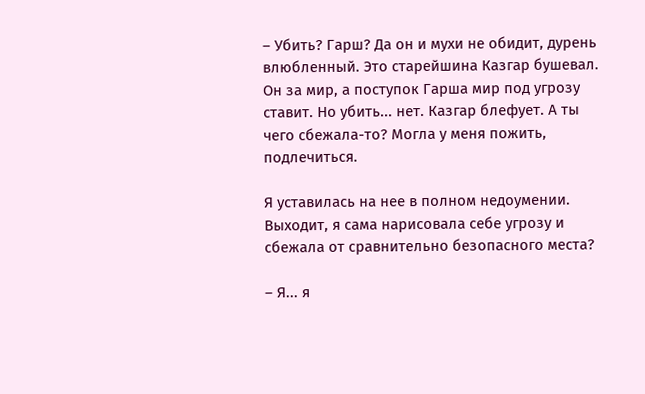– Убить? Гарш? Да он и мухи не обидит, дурень влюбленный. Это старейшина Казгар бушевал. Он за мир, а поступок Гарша мир под угрозу ставит. Но убить... нет. Казгар блефует. А ты чего сбежала-то? Могла у меня пожить, подлечиться.

Я уставилась на нее в полном недоумении. Выходит, я сама нарисовала себе угрозу и сбежала от сравнительно безопасного места?

– Я... я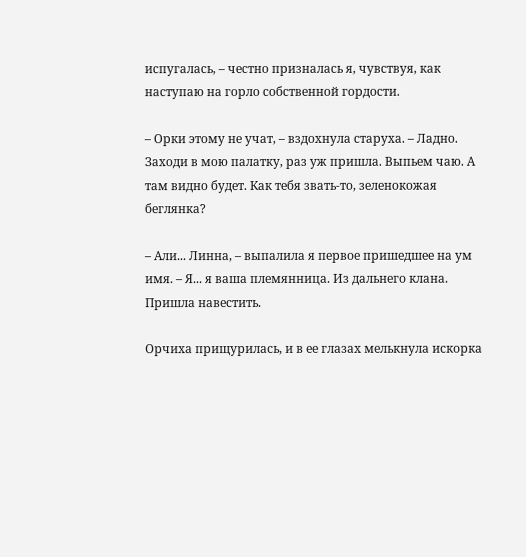испугалась, – честно призналась я, чувствуя, как наступаю на горло собственной гордости.

– Орки этому не учат, – вздохнула старуха. – Ладно. Заходи в мою палатку, раз уж пришла. Выпьем чаю. А там видно будет. Как тебя звать-то, зеленокожая беглянка?

– Али... Линна, – выпалила я первое пришедшее на ум имя. – Я... я ваша племянница. Из дальнего клана. Пришла навестить.

Орчиха прищурилась, и в ее глазах мелькнула искорка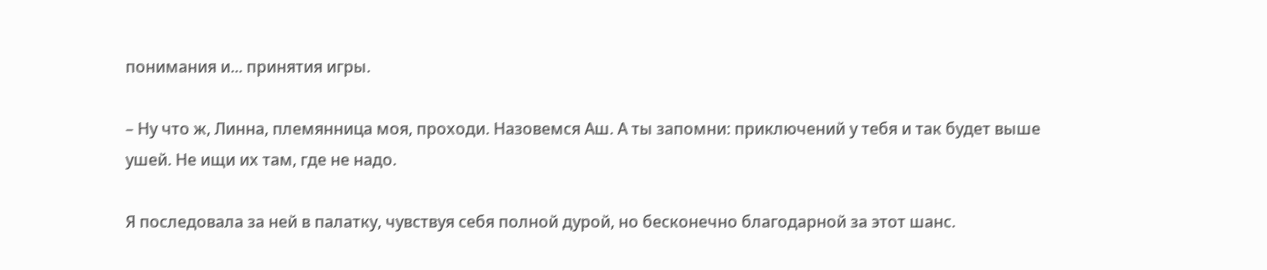понимания и... принятия игры.

– Ну что ж, Линна, племянница моя, проходи. Назовемся Аш. А ты запомни: приключений у тебя и так будет выше ушей. Не ищи их там, где не надо.

Я последовала за ней в палатку, чувствуя себя полной дурой, но бесконечно благодарной за этот шанс.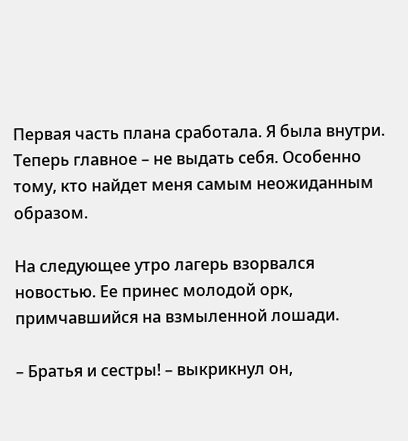Первая часть плана сработала. Я была внутри. Теперь главное – не выдать себя. Особенно тому, кто найдет меня самым неожиданным образом.

На следующее утро лагерь взорвался новостью. Ее принес молодой орк, примчавшийся на взмыленной лошади.

– Братья и сестры! – выкрикнул он,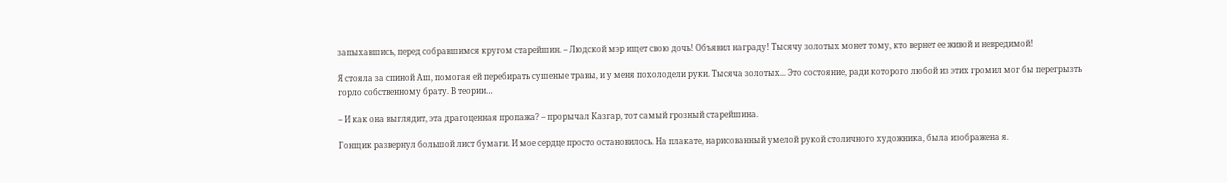запыхавшись, перед собравшимся кругом старейшин. – Людской мэр ищет свою дочь! Объявил награду! Тысячу золотых монет тому, кто вернет ее живой и невредимой!

Я стояла за спиной Аш, помогая ей перебирать сушеные травы, и у меня похолодели руки. Тысяча золотых... Это состояние, ради которого любой из этих громил мог бы перегрызть горло собственному брату. В теории…

– И как она выглядит, эта драгоценная пропажа? – прорычал Казгар, тот самый грозный старейшина.

Гонщик развернул большой лист бумаги. И мое сердце просто остановилось. На плакате, нарисованный умелой рукой столичного художника, была изображена я.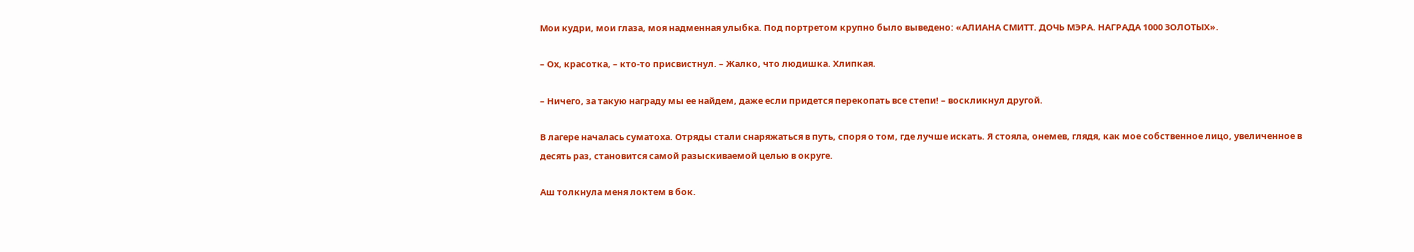Мои кудри, мои глаза, моя надменная улыбка. Под портретом крупно было выведено: «АЛИАНА СМИТТ. ДОЧЬ МЭРА. НАГРАДА 1000 ЗОЛОТЫХ».

– Ох, красотка, – кто-то присвистнул. – Жалко, что людишка. Хлипкая.

– Ничего, за такую награду мы ее найдем, даже если придется перекопать все степи! – воскликнул другой.

В лагере началась суматоха. Отряды стали снаряжаться в путь, споря о том, где лучше искать. Я стояла, онемев, глядя, как мое собственное лицо, увеличенное в десять раз, становится самой разыскиваемой целью в округе.

Аш толкнула меня локтем в бок.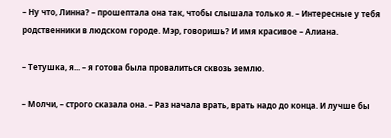– Ну что, Линна? – прошептала она так, чтобы слышала только я. – Интересные у тебя родственники в людском городе. Мэр, говоришь? И имя красивое – Алиана.

– Тетушка, я... – я готова была провалиться сквозь землю.

– Молчи, – строго сказала она. – Раз начала врать, врать надо до конца. И лучше бы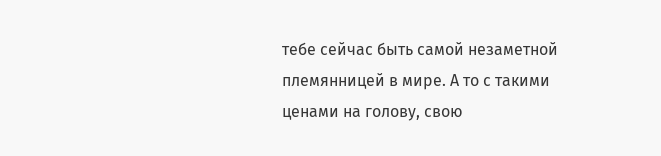тебе сейчас быть самой незаметной племянницей в мире. А то с такими ценами на голову, свою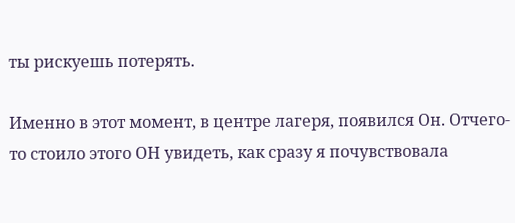ты рискуешь потерять.

Именно в этот момент, в центре лагеря, появился Он. Отчего-то стоило этого ОН увидеть, как сразу я почувствовала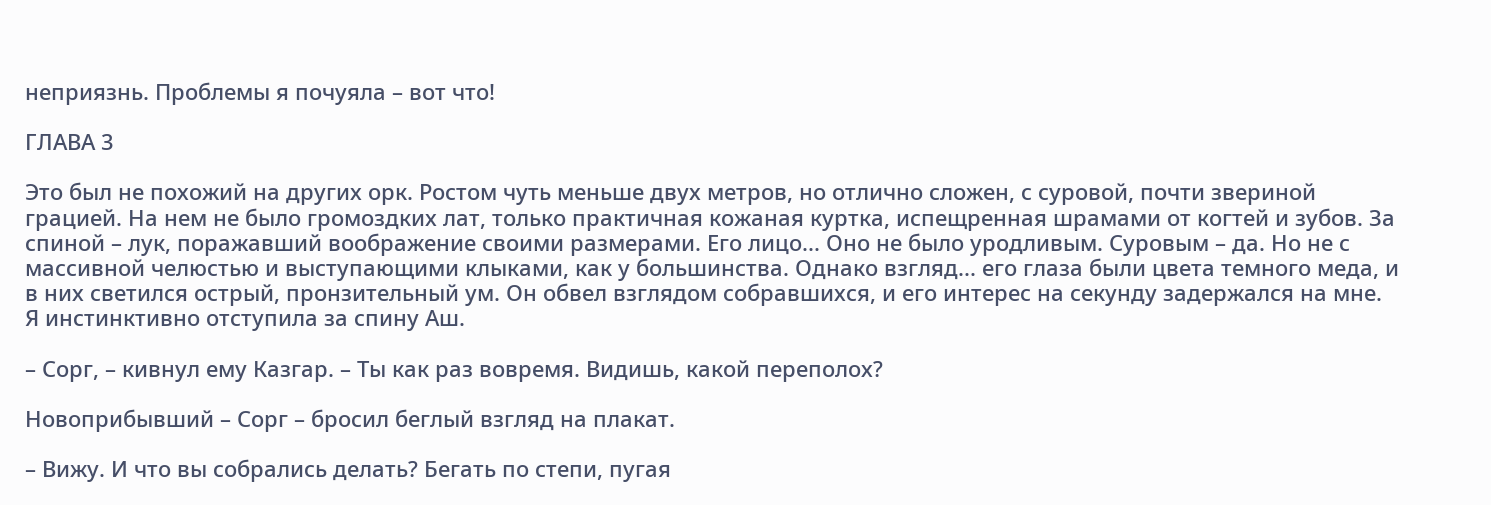неприязнь. Проблемы я почуяла – вот что!

ГЛАВА 3

Это был не похожий на других орк. Ростом чуть меньше двух метров, но отлично сложен, с суровой, почти звериной грацией. На нем не было громоздких лат, только практичная кожаная куртка, испещренная шрамами от когтей и зубов. За спиной – лук, поражавший воображение своими размерами. Его лицо... Оно не было уродливым. Суровым – да. Но не с массивной челюстью и выступающими клыками, как у большинства. Однако взгляд... его глаза были цвета темного меда, и в них светился острый, пронзительный ум. Он обвел взглядом собравшихся, и его интерес на секунду задержался на мне. Я инстинктивно отступила за спину Аш.

– Сорг, – кивнул ему Казгар. – Ты как раз вовремя. Видишь, какой переполох?

Новоприбывший – Сорг – бросил беглый взгляд на плакат.

– Вижу. И что вы собрались делать? Бегать по степи, пугая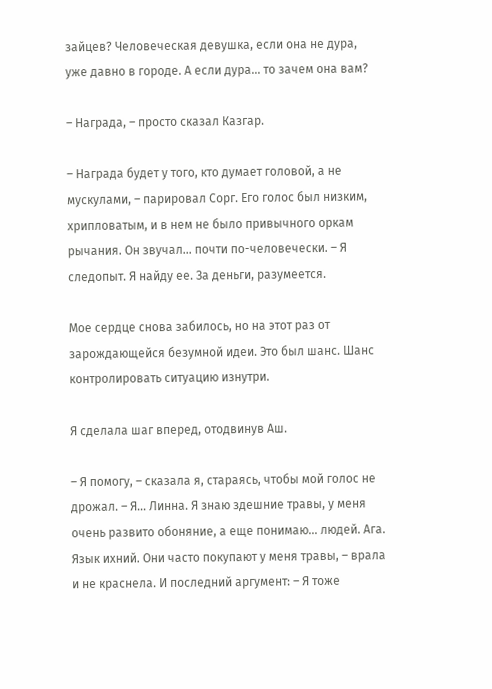зайцев? Человеческая девушка, если она не дура, уже давно в городе. А если дура... то зачем она вам?

– Награда, – просто сказал Казгар.

– Награда будет у того, кто думает головой, а не мускулами, – парировал Сорг. Его голос был низким, хрипловатым, и в нем не было привычного оркам рычания. Он звучал... почти по-человечески. – Я следопыт. Я найду ее. За деньги, разумеется.

Мое сердце снова забилось, но на этот раз от зарождающейся безумной идеи. Это был шанс. Шанс контролировать ситуацию изнутри.

Я сделала шаг вперед, отодвинув Аш.

– Я помогу, – сказала я, стараясь, чтобы мой голос не дрожал. – Я... Линна. Я знаю здешние травы, у меня очень развито обоняние, а еще понимаю... людей. Ага. Язык ихний. Они часто покупают у меня травы, – врала и не краснела. И последний аргумент: – Я тоже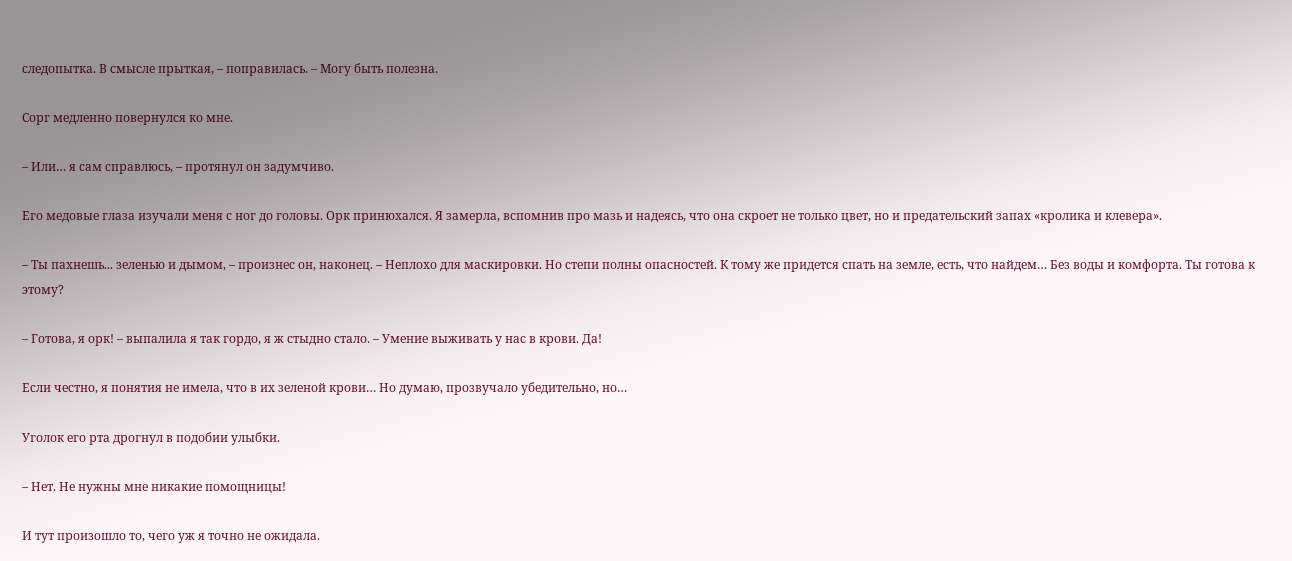следопытка. В смысле прыткая, – поправилась. – Могу быть полезна.

Сорг медленно повернулся ко мне.

– Или… я сам справлюсь, – протянул он задумчиво.

Его медовые глаза изучали меня с ног до головы. Орк принюхался. Я замерла, вспомнив про мазь и надеясь, что она скроет не только цвет, но и предательский запах «кролика и клевера».

– Ты пахнешь... зеленью и дымом, – произнес он, наконец. – Неплохо для маскировки. Но степи полны опасностей. К тому же придется спать на земле, есть, что найдем… Без воды и комфорта. Ты готова к этому?

– Готова, я орк! – выпалила я так гордо, я ж стыдно стало. – Умение выживать у нас в крови. Да!

Если честно, я понятия не имела, что в их зеленой крови… Но думаю, прозвучало убедительно, но…

Уголок его рта дрогнул в подобии улыбки.

– Нет. Не нужны мне никакие помощницы!

И тут произошло то, чего уж я точно не ожидала.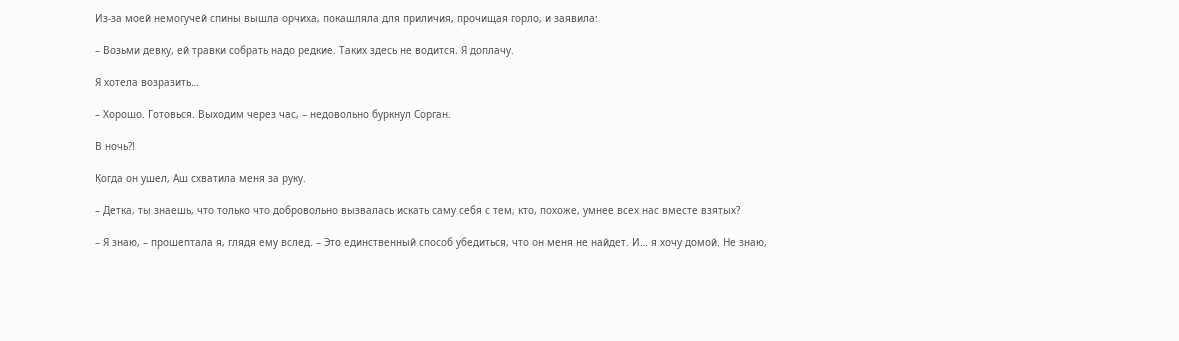Из-за моей немогучей спины вышла орчиха, покашляла для приличия, прочищая горло, и заявила:

– Возьми девку, ей травки собрать надо редкие. Таких здесь не водится. Я доплачу.

Я хотела возразить…

– Хорошо. Готовься. Выходим через час, – недовольно буркнул Сорган.

В ночь?!

Когда он ушел, Аш схватила меня за руку.

– Детка, ты знаешь, что только что добровольно вызвалась искать саму себя с тем, кто, похоже, умнее всех нас вместе взятых?

– Я знаю, – прошептала я, глядя ему вслед. – Это единственный способ убедиться, что он меня не найдет. И… я хочу домой. Не знаю,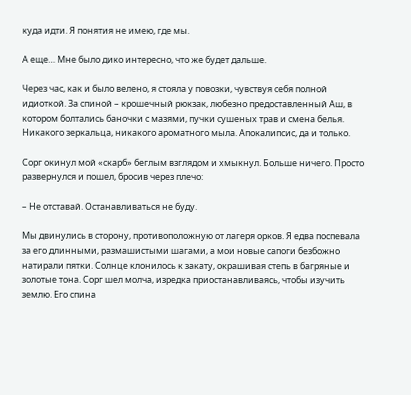куда идти. Я понятия не имею, где мы.

А еще… Мне было дико интересно, что же будет дальше.

Через час, как и было велено, я стояла у повозки, чувствуя себя полной идиоткой. За спиной – крошечный рюкзак, любезно предоставленный Аш, в котором болтались баночки с мазями, пучки сушеных трав и смена белья. Никакого зеркальца, никакого ароматного мыла. Апокалипсис, да и только.

Сорг окинул мой «скарб» беглым взглядом и хмыкнул. Больше ничего. Просто развернулся и пошел, бросив через плечо:

– Не отставай. Останавливаться не буду.

Мы двинулись в сторону, противоположную от лагеря орков. Я едва поспевала за его длинными, размашистыми шагами, а мои новые сапоги безбожно натирали пятки. Солнце клонилось к закату, окрашивая степь в багряные и золотые тона. Сорг шел молча, изредка приостанавливаясь, чтобы изучить землю. Его спина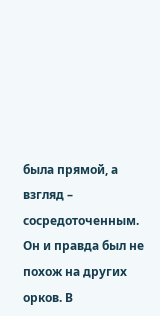была прямой, а взгляд – сосредоточенным. Он и правда был не похож на других орков. В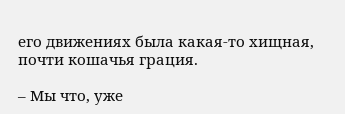его движениях была какая-то хищная, почти кошачья грация.

– Мы что, уже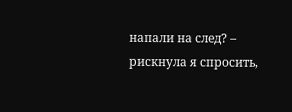напали на след? – рискнула я спросить,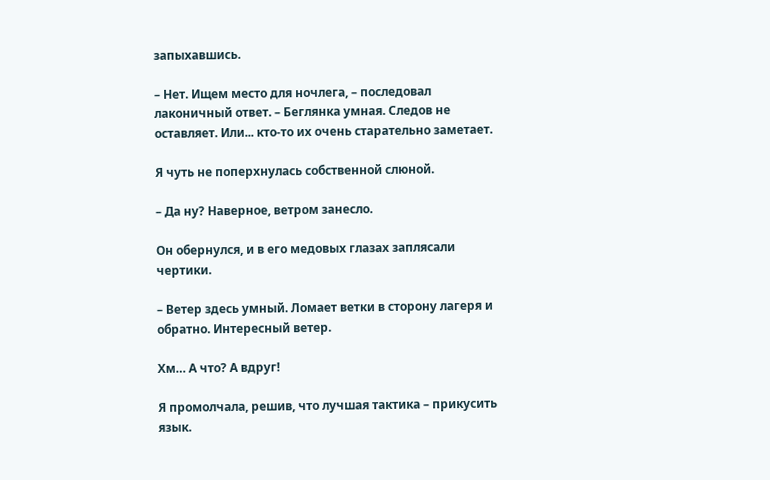запыхавшись.

– Нет. Ищем место для ночлега, – последовал лаконичный ответ. – Беглянка умная. Следов не оставляет. Или... кто-то их очень старательно заметает.

Я чуть не поперхнулась собственной слюной.

– Да ну? Наверное, ветром занесло.

Он обернулся, и в его медовых глазах заплясали чертики.

– Ветер здесь умный. Ломает ветки в сторону лагеря и обратно. Интересный ветер.

Хм… А что? А вдруг!

Я промолчала, решив, что лучшая тактика – прикусить язык.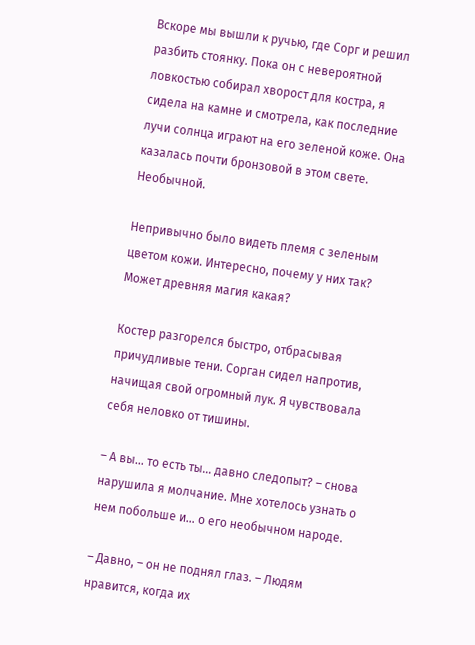Вскоре мы вышли к ручью, где Сорг и решил разбить стоянку. Пока он с невероятной ловкостью собирал хворост для костра, я сидела на камне и смотрела, как последние лучи солнца играют на его зеленой коже. Она казалась почти бронзовой в этом свете. Необычной.

Непривычно было видеть племя с зеленым цветом кожи. Интересно, почему у них так? Может древняя магия какая?

Костер разгорелся быстро, отбрасывая причудливые тени. Сорган сидел напротив, начищая свой огромный лук. Я чувствовала себя неловко от тишины.

– А вы... то есть ты... давно следопыт? – снова нарушила я молчание. Мне хотелось узнать о нем побольше и… о его необычном народе.

– Давно, – он не поднял глаз. – Людям нравится, когда их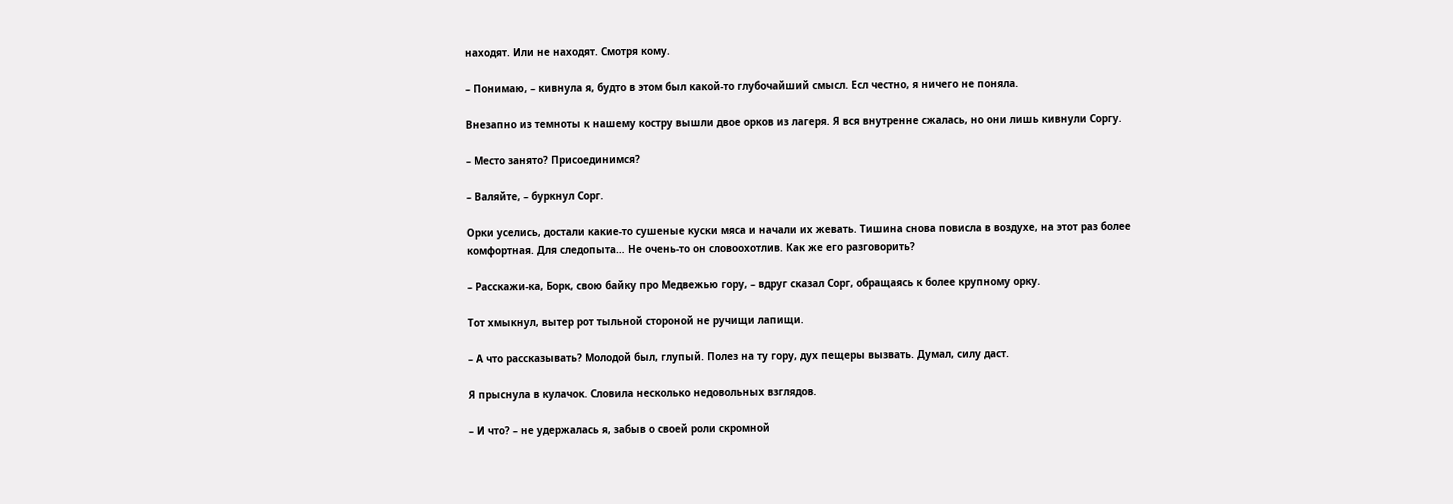находят. Или не находят. Смотря кому.

– Понимаю, – кивнула я, будто в этом был какой-то глубочайший смысл. Есл честно, я ничего не поняла.

Внезапно из темноты к нашему костру вышли двое орков из лагеря. Я вся внутренне сжалась, но они лишь кивнули Соргу.

– Место занято? Присоединимся?

– Валяйте, – буркнул Сорг.

Орки уселись, достали какие-то сушеные куски мяса и начали их жевать. Тишина снова повисла в воздухе, на этот раз более комфортная. Для следопыта… Не очень-то он словоохотлив. Как же его разговорить?

– Расскажи-ка, Борк, свою байку про Медвежью гору, – вдруг сказал Сорг, обращаясь к более крупному орку.

Тот хмыкнул, вытер рот тыльной стороной не ручищи лапищи.

– А что рассказывать? Молодой был, глупый. Полез на ту гору, дух пещеры вызвать. Думал, силу даст.

Я прыснула в кулачок. Словила несколько недовольных взглядов.

– И что? – не удержалась я, забыв о своей роли скромной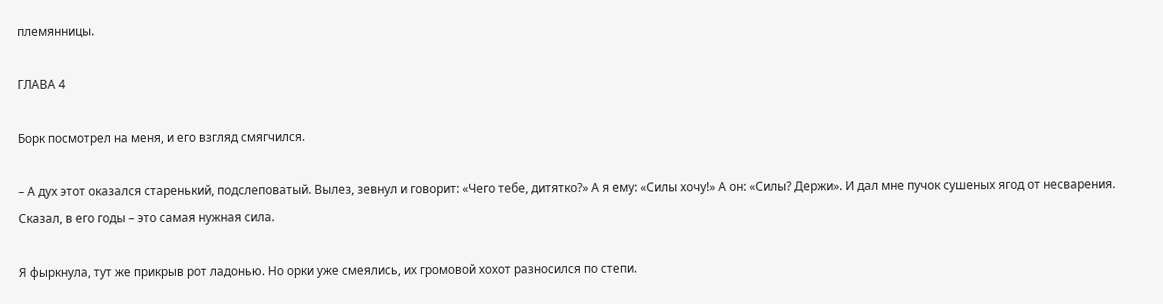племянницы.

ГЛАВА 4

Борк посмотрел на меня, и его взгляд смягчился.

– А дух этот оказался старенький, подслеповатый. Вылез, зевнул и говорит: «Чего тебе, дитятко?» А я ему: «Силы хочу!» А он: «Силы? Держи». И дал мне пучок сушеных ягод от несварения. Сказал, в его годы – это самая нужная сила.

Я фыркнула, тут же прикрыв рот ладонью. Но орки уже смеялись, их громовой хохот разносился по степи.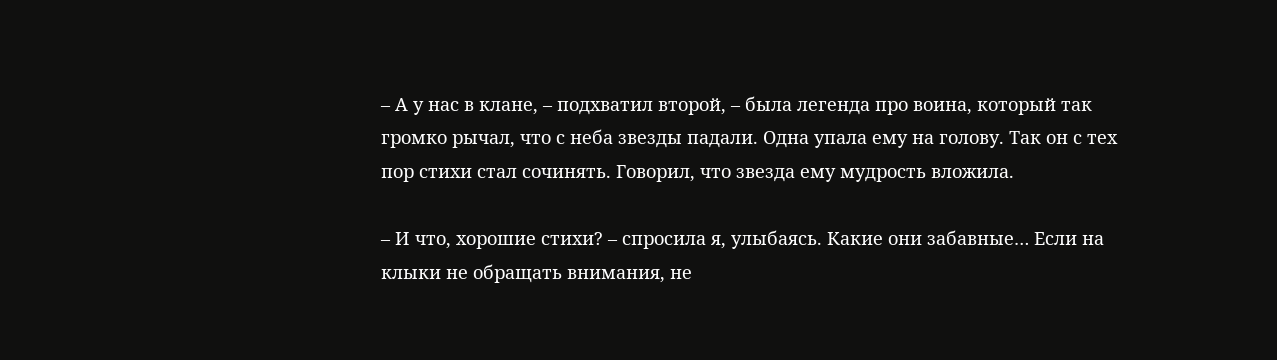– А у нас в клане, – подхватил второй, – была легенда про воина, который так громко рычал, что с неба звезды падали. Одна упала ему на голову. Так он с тех пор стихи стал сочинять. Говорил, что звезда ему мудрость вложила.

– И что, хорошие стихи? – спросила я, улыбаясь. Какие они забавные… Если на клыки не обращать внимания, не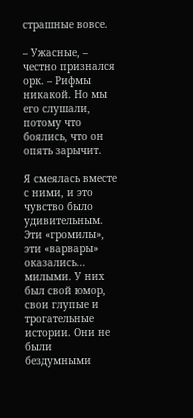страшные вовсе.

– Ужасные, – честно признался орк. – Рифмы никакой. Но мы его слушали, потому что боялись, что он опять зарычит.

Я смеялась вместе с ними, и это чувство было удивительным. Эти «громилы», эти «варвары» оказались... милыми. У них был свой юмор, свои глупые и трогательные истории. Они не были бездумными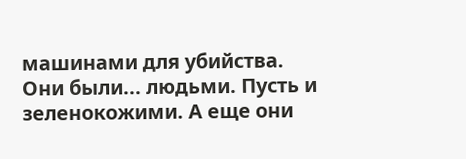машинами для убийства. Они были... людьми. Пусть и зеленокожими. А еще они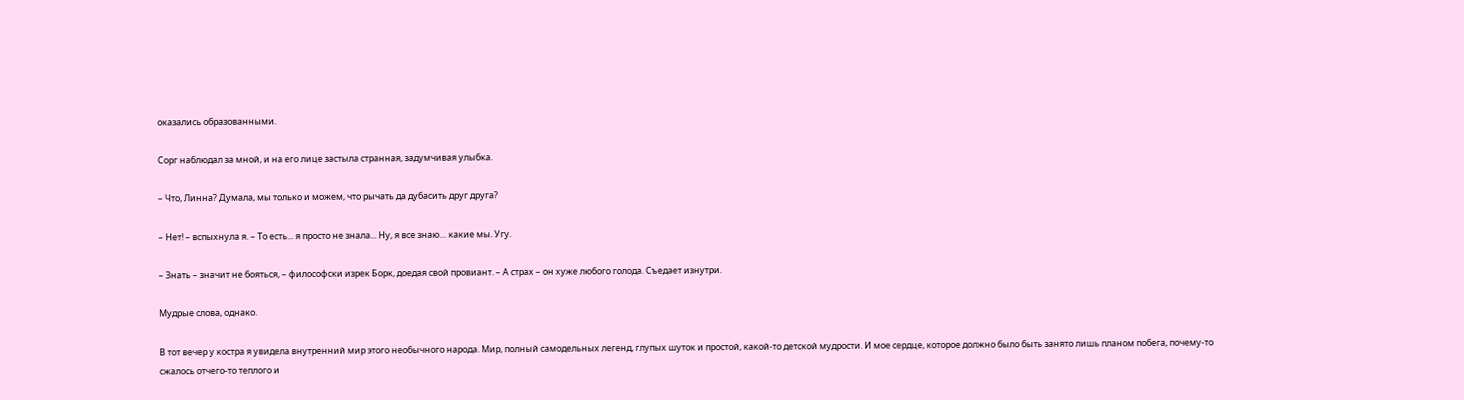оказались образованными.

Сорг наблюдал за мной, и на его лице застыла странная, задумчивая улыбка.

– Что, Линна? Думала, мы только и можем, что рычать да дубасить друг друга?

– Нет! – вспыхнула я. – То есть... я просто не знала... Ну, я все знаю… какие мы. Угу.

– Знать – значит не бояться, – философски изрек Борк, доедая свой провиант. – А страх – он хуже любого голода. Съедает изнутри.

Мудрые слова, однако.

В тот вечер у костра я увидела внутренний мир этого необычного народа. Мир, полный самодельных легенд, глупых шуток и простой, какой-то детской мудрости. И мое сердце, которое должно было быть занято лишь планом побега, почему-то сжалось отчего-то теплого и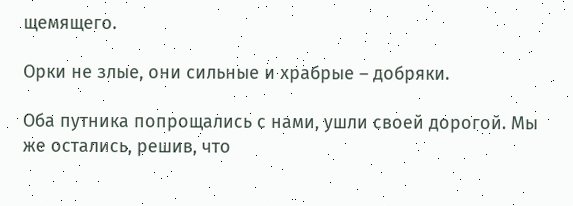щемящего.

Орки не злые, они сильные и храбрые – добряки.

Оба путника попрощались с нами, ушли своей дорогой. Мы же остались, решив, что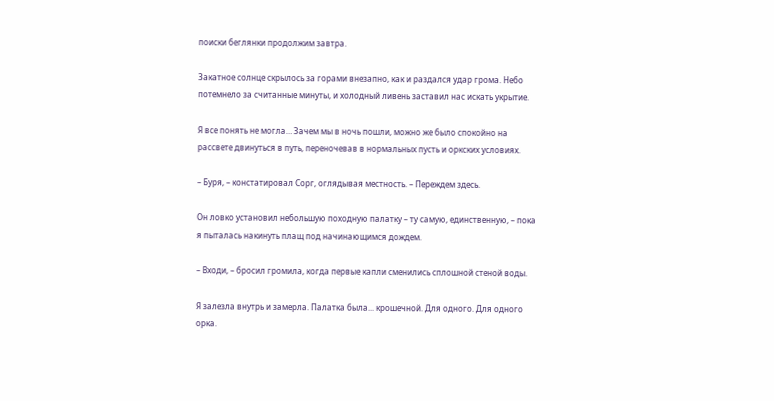поиски беглянки продолжим завтра.

Закатное солнце скрылось за горами внезапно, как и раздался удар грома. Небо потемнело за считанные минуты, и холодный ливень заставил нас искать укрытие.

Я все понять не могла… Зачем мы в ночь пошли, можно же было спокойно на рассвете двинуться в путь, переночевав в нормальных пусть и оркских условиях.

– Буря, – констатировал Сорг, оглядывая местность. – Переждем здесь.

Он ловко установил небольшую походную палатку – ту самую, единственную, – пока я пыталась накинуть плащ под начинающимся дождем.

– Входи, – бросил громила, когда первые капли сменились сплошной стеной воды.

Я залезла внутрь и замерла. Палатка была... крошечной. Для одного. Для одного орка.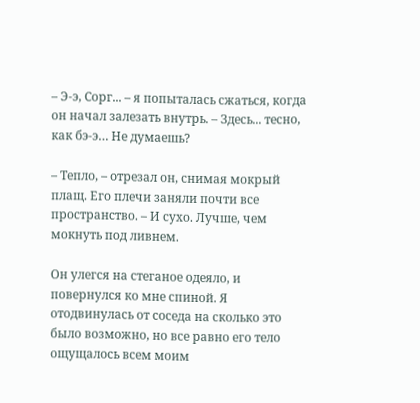– Э-э, Сорг... – я попыталась сжаться, когда он начал залезать внутрь. – Здесь... тесно, как бэ-э… Не думаешь?

– Тепло, – отрезал он, снимая мокрый плащ. Его плечи заняли почти все пространство. – И сухо. Лучше, чем мокнуть под ливнем.

Он улегся на стеганое одеяло, и повернулся ко мне спиной. Я отодвинулась от соседа на сколько это было возможно, но все равно его тело ощущалось всем моим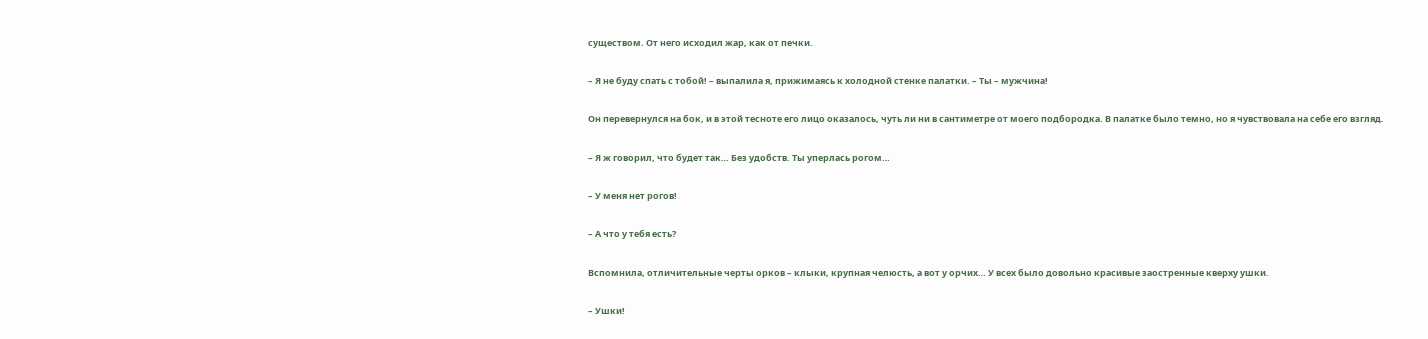существом. От него исходил жар, как от печки.

– Я не буду спать с тобой! – выпалила я, прижимаясь к холодной стенке палатки. – Ты – мужчина!

Он перевернулся на бок, и в этой тесноте его лицо оказалось, чуть ли ни в сантиметре от моего подбородка. В палатке было темно, но я чувствовала на себе его взгляд.

– Я ж говорил, что будет так… Без удобств. Ты уперлась рогом…

– У меня нет рогов!

– А что у тебя есть?

Вспомнила, отличительные черты орков – клыки, крупная челюсть, а вот у орчих… У всех было довольно красивые заостренные кверху ушки.

– Ушки!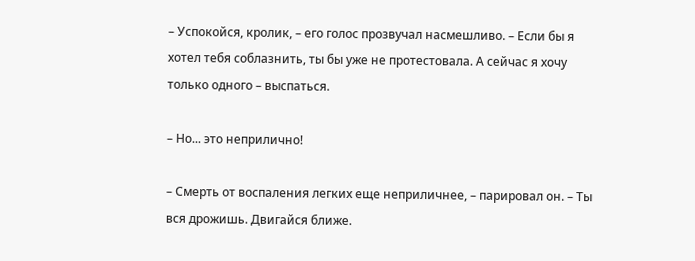– Успокойся, кролик, – его голос прозвучал насмешливо. – Если бы я хотел тебя соблазнить, ты бы уже не протестовала. А сейчас я хочу только одного – выспаться.

– Но... это неприлично!

– Смерть от воспаления легких еще неприличнее, – парировал он. – Ты вся дрожишь. Двигайся ближе.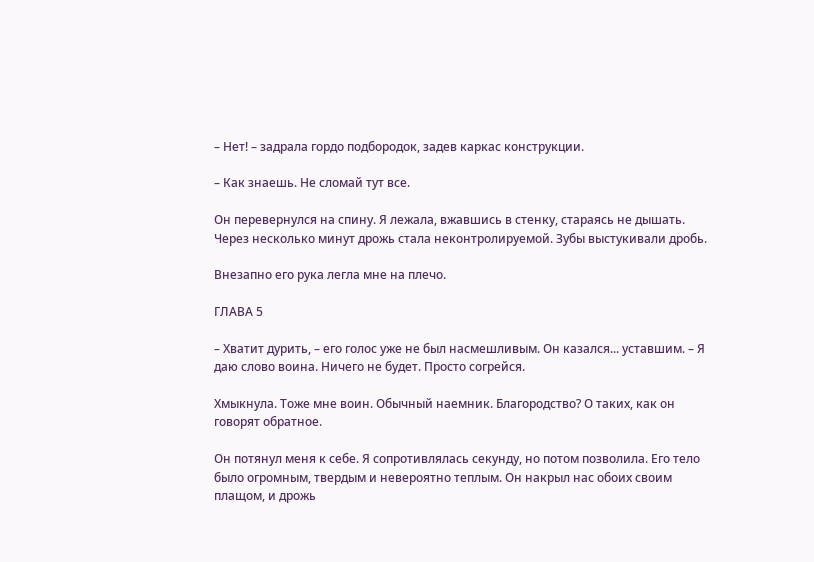– Нет! – задрала гордо подбородок, задев каркас конструкции.

– Как знаешь. Не сломай тут все.

Он перевернулся на спину. Я лежала, вжавшись в стенку, стараясь не дышать. Через несколько минут дрожь стала неконтролируемой. Зубы выстукивали дробь.

Внезапно его рука легла мне на плечо.

ГЛАВА 5

– Хватит дурить, – его голос уже не был насмешливым. Он казался... уставшим. – Я даю слово воина. Ничего не будет. Просто согрейся.

Хмыкнула. Тоже мне воин. Обычный наемник. Благородство? О таких, как он говорят обратное.

Он потянул меня к себе. Я сопротивлялась секунду, но потом позволила. Его тело было огромным, твердым и невероятно теплым. Он накрыл нас обоих своим плащом, и дрожь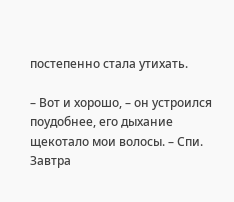постепенно стала утихать.

– Вот и хорошо, – он устроился поудобнее, его дыхание щекотало мои волосы. – Спи. Завтра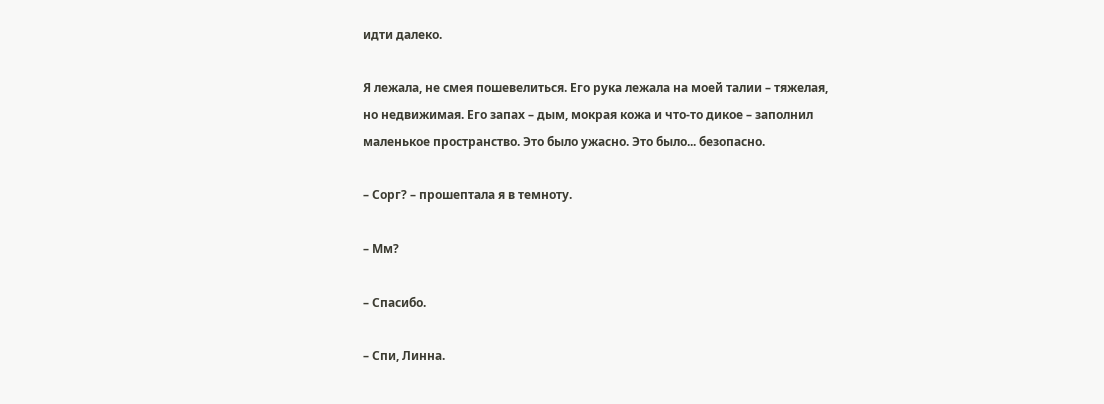идти далеко.

Я лежала, не смея пошевелиться. Его рука лежала на моей талии – тяжелая, но недвижимая. Его запах – дым, мокрая кожа и что-то дикое – заполнил маленькое пространство. Это было ужасно. Это было... безопасно.

– Сорг? – прошептала я в темноту.

– Мм?

– Спасибо.

– Спи, Линна.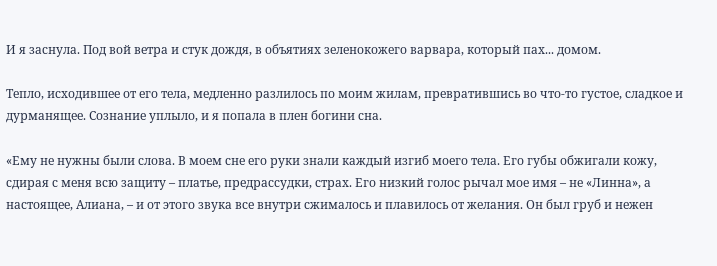И я заснула. Под вой ветра и стук дождя, в объятиях зеленокожего варвара, который пах... домом.

Тепло, исходившее от его тела, медленно разлилось по моим жилам, превратившись во что-то густое, сладкое и дурманящее. Сознание уплыло, и я попала в плен богини сна.

«Ему не нужны были слова. В моем сне его руки знали каждый изгиб моего тела. Его губы обжигали кожу, сдирая с меня всю защиту – платье, предрассудки, страх. Его низкий голос рычал мое имя – не «Линна», а настоящее, Алиана, – и от этого звука все внутри сжималось и плавилось от желания. Он был груб и нежен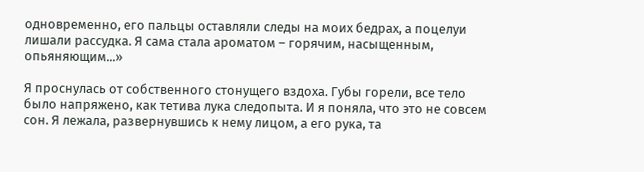одновременно, его пальцы оставляли следы на моих бедрах, а поцелуи лишали рассудка. Я сама стала ароматом – горячим, насыщенным, опьяняющим...»

Я проснулась от собственного стонущего вздоха. Губы горели, все тело было напряжено, как тетива лука следопыта. И я поняла, что это не совсем сон. Я лежала, развернувшись к нему лицом, а его рука, та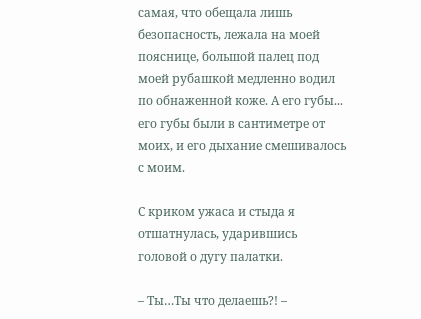самая, что обещала лишь безопасность, лежала на моей пояснице, большой палец под моей рубашкой медленно водил по обнаженной коже. А его губы... его губы были в сантиметре от моих, и его дыхание смешивалось с моим.

С криком ужаса и стыда я отшатнулась, ударившись головой о дугу палатки.

– Ты…Ты что делаешь?! –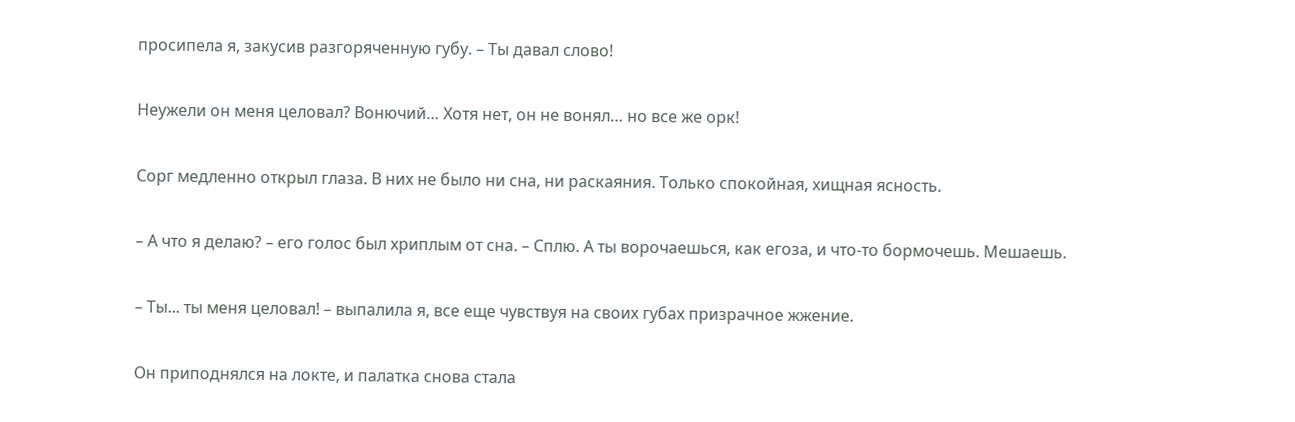просипела я, закусив разгоряченную губу. – Ты давал слово!

Неужели он меня целовал? Вонючий… Хотя нет, он не вонял… но все же орк!

Сорг медленно открыл глаза. В них не было ни сна, ни раскаяния. Только спокойная, хищная ясность.

– А что я делаю? – его голос был хриплым от сна. – Сплю. А ты ворочаешься, как егоза, и что-то бормочешь. Мешаешь.

– Ты... ты меня целовал! – выпалила я, все еще чувствуя на своих губах призрачное жжение.

Он приподнялся на локте, и палатка снова стала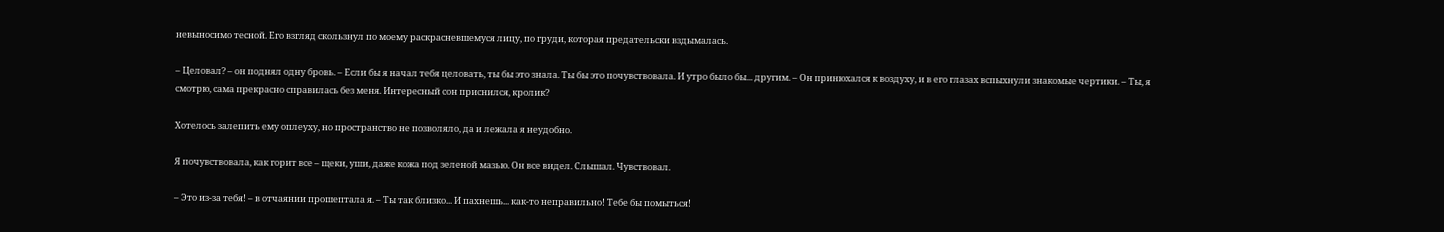невыносимо тесной. Его взгляд скользнул по моему раскрасневшемуся лицу, по груди, которая предательски вздымалась.

– Целовал? – он поднял одну бровь. – Если бы я начал тебя целовать, ты бы это знала. Ты бы это почувствовала. И утро было бы... другим. – Он принюхался к воздуху, и в его глазах вспыхнули знакомые чертики. – Ты, я смотрю, сама прекрасно справилась без меня. Интересный сон приснился, кролик?

Хотелось залепить ему оплеуху, но пространство не позволяло, да и лежала я неудобно.

Я почувствовала, как горит все – щеки, уши, даже кожа под зеленой мазью. Он все видел. Слышал. Чувствовал.

– Это из-за тебя! – в отчаянии прошептала я. – Ты так близко... И пахнешь... как-то неправильно! Тебе бы помыться!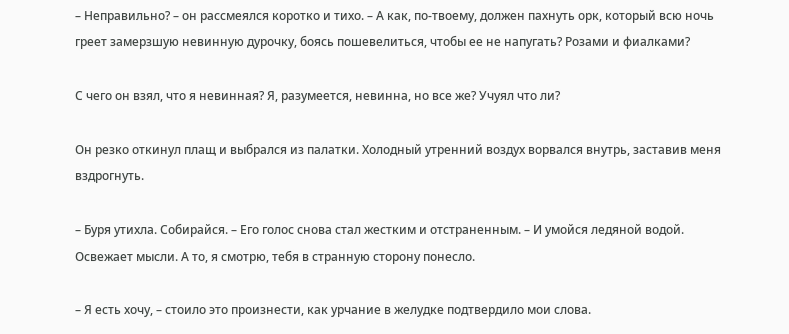– Неправильно? – он рассмеялся коротко и тихо. – А как, по-твоему, должен пахнуть орк, который всю ночь греет замерзшую невинную дурочку, боясь пошевелиться, чтобы ее не напугать? Розами и фиалками?

С чего он взял, что я невинная? Я, разумеется, невинна, но все же? Учуял что ли?

Он резко откинул плащ и выбрался из палатки. Холодный утренний воздух ворвался внутрь, заставив меня вздрогнуть.

– Буря утихла. Собирайся. – Его голос снова стал жестким и отстраненным. – И умойся ледяной водой. Освежает мысли. А то, я смотрю, тебя в странную сторону понесло.

– Я есть хочу, – стоило это произнести, как урчание в желудке подтвердило мои слова.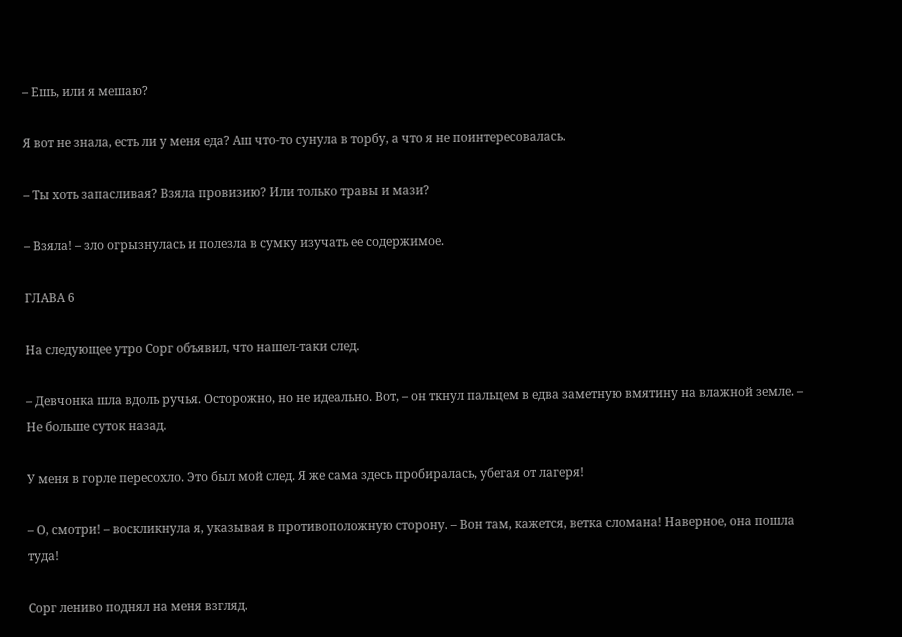– Ешь, или я мешаю?

Я вот не знала, есть ли у меня еда? Аш что-то сунула в торбу, а что я не поинтересовалась.

– Ты хоть запасливая? Взяла провизию? Или только травы и мази?

– Взяла! – зло огрызнулась и полезла в сумку изучать ее содержимое.

ГЛАВА 6

На следующее утро Сорг объявил, что нашел-таки след.

– Девчонка шла вдоль ручья. Осторожно, но не идеально. Вот, – он ткнул пальцем в едва заметную вмятину на влажной земле. – Не больше суток назад.

У меня в горле пересохло. Это был мой след. Я же сама здесь пробиралась, убегая от лагеря!

– О, смотри! – воскликнула я, указывая в противоположную сторону. – Вон там, кажется, ветка сломана! Наверное, она пошла туда!

Сорг лениво поднял на меня взгляд.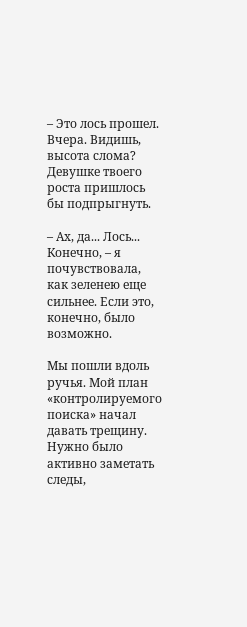– Это лось прошел. Вчера. Видишь, высота слома? Девушке твоего роста пришлось бы подпрыгнуть.

– Ах, да... Лось... Конечно, – я почувствовала, как зеленею еще сильнее. Если это, конечно, было возможно.

Мы пошли вдоль ручья. Мой план «контролируемого поиска» начал давать трещину. Нужно было активно заметать следы,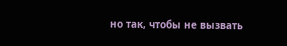но так, чтобы не вызвать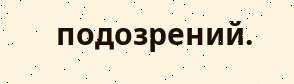подозрений.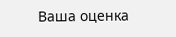Ваша оценка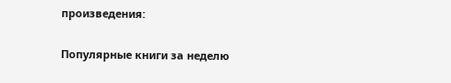произведения:

Популярные книги за неделю